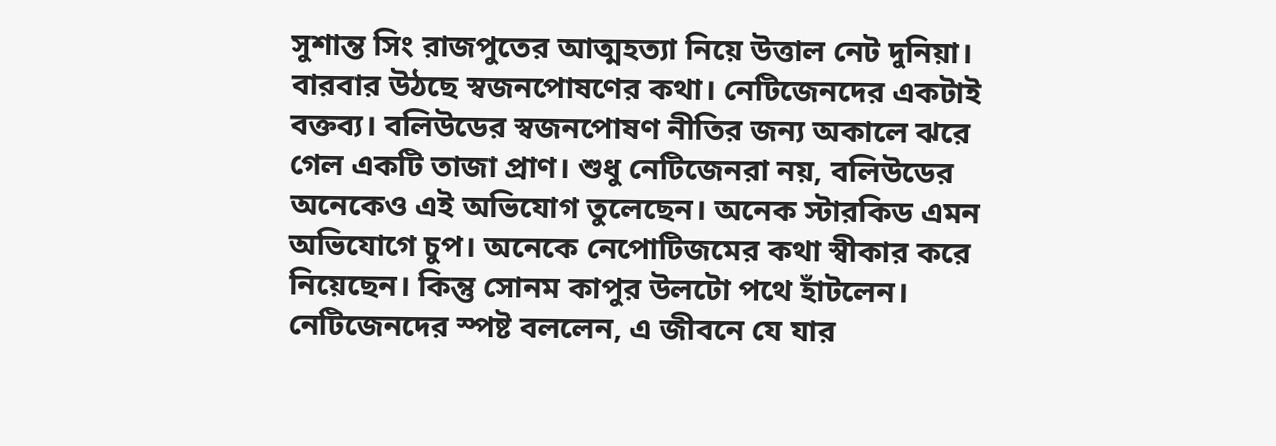সুশান্ত সিং রাজপুতের আত্মহত্যা নিয়ে উত্তাল নেট দুনিয়া। বারবার উঠছে স্বজনপোষণের কথা। নেটিজেনদের একটাই বক্তব্য। বলিউডের স্বজনপোষণ নীতির জন্য অকালে ঝরে গেল একটি তাজা প্রাণ। শুধু নেটিজেনরা নয়, বলিউডের অনেকেও এই অভিযোগ তুলেছেন। অনেক স্টারকিড এমন অভিযোগে চুপ। অনেকে নেপোটিজমের কথা স্বীকার করে নিয়েছেন। কিন্তু সোনম কাপুর উলটো পথে হাঁটলেন। নেটিজেনদের স্পষ্ট বললেন, এ জীবনে যে যার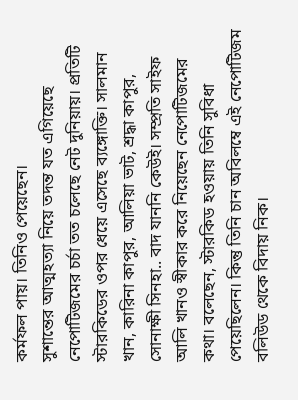কর্মফল পায়। তিনিও পেয়েছেন।
সুশান্তের আত্মহত্যা নিয়ে তদন্ত যত এগিয়েছে নেপোটিজমের চর্চা তত চলেছে নেট দুনিয়ায়। প্রতিটি স্টারকিডের ওপর ধেয়ে এসেছে ব্যঙ্গোক্তি। সালমান খান, কারিনা কাপুর, আলিয়া ভাট, শ্রদ্ধা কাপুর, সোনাক্ষী সিনহা.. বাদ যাননি কেউই। সম্প্রতি সাইফ আলি খানও স্বীকার করে নিয়েছেন নেপোটিজমের কথা। বলেছেন, স্টারকিড হওয়ায় তিনি সুবিধা পেয়েছিলেন। কিন্তু তিনি চান অবিলম্বে এই নেপোটিজম বলিউড থেকে বিদায় নিক।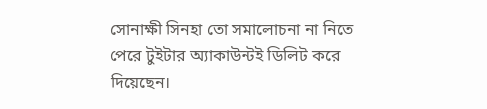সোনাক্ষী সিনহা তো সমালোচনা না নিতে পেরে টুইটার অ্যাকাউন্টই ডিলিট করে দিয়েছেন।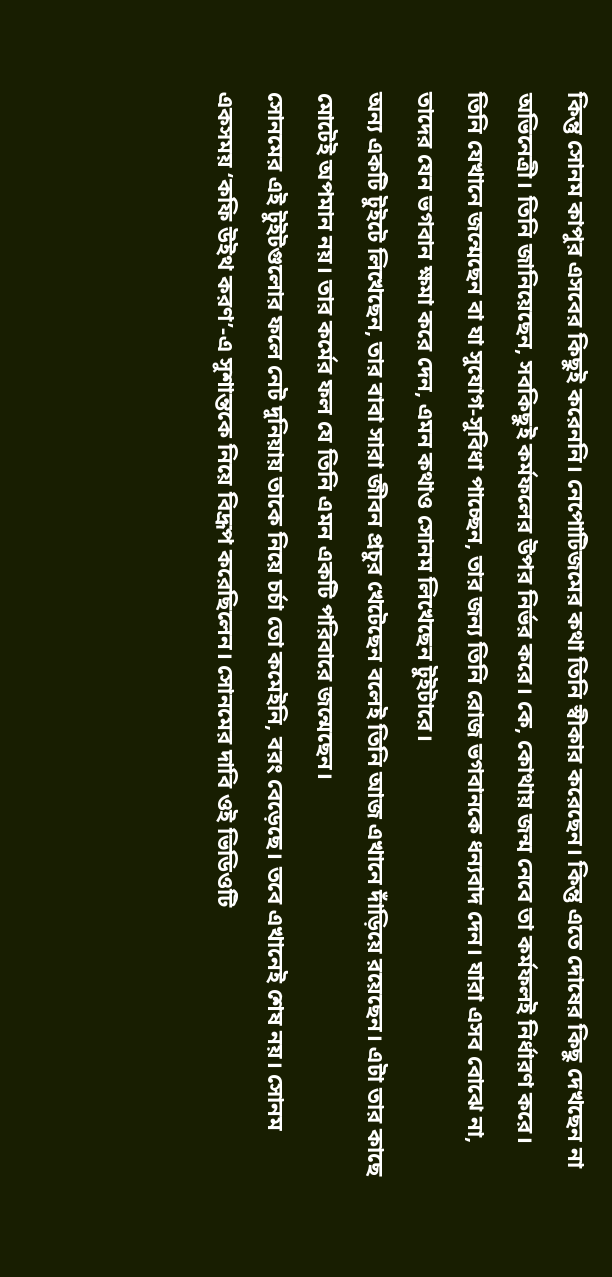কিন্তু সোনম কাপুর এসবের কিছুই করেননি। নেপোটিজমের কথা তিনি স্বীকার করেছেন। কিন্তু এতে দোষের কিছু দেখছেন না অভিনেত্রী। তিনি জানিয়েছেন, সবকিছুই কর্মফলের উপর নির্ভর করে। কে, কোথায় জন্ম নেবে তা কর্মফলই নির্ধারণ করে। তিনি যেখানে জন্মেছেন বা যা সুযোগ-সুবিধা পাচ্ছেন, তার জন্য তিনি রোজ ভগবানকে ধন্যবাদ দেন। যারা এসব বোঝে না, তাদের যেন ভগবান ক্ষমা করে দেন, এমন কথাও সোনম লিখেছেন টুইটারে।
অন্য একটি টুইটে লিখেছেন, তার বাবা সারা জীবন প্রচুর খেটেছেন বলেই তিনি আজ এখানে দাঁড়িয়ে রয়েছেন। এটা তার কাছে মোটেই অপমান নয়। তার কর্মের ফল যে তিনি এমন একটি পরিবারে জন্মেছেন।
সোনমের এই টুইটগুলোর ফলে নেট দুনিয়ায় তাকে নিয়ে চর্চা তো কমেইনি, বরং বেড়েছে। তবে এখানেই শেষ নয়। সোনম একসময় ‘কফি উইথ করণ’-এ সুশান্তকে নিয়ে বিদ্রূপ করেছিলেন। সোনমের দাবি ওই ভিডিওটি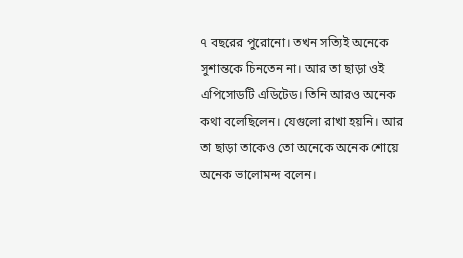৭ বছরের পুরোনো। তখন সত্যিই অনেকে সুশান্তকে চিনতেন না। আর তা ছাড়া ওই এপিসোডটি এডিটেড। তিনি আরও অনেক কথা বলেছিলেন। যেগুলো রাখা হয়নি। আর তা ছাড়া তাকেও তো অনেকে অনেক শোয়ে অনেক ভালোমন্দ বলেন।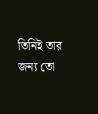তিনিই তার জন্য তো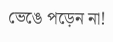ভেঙে পড়েন না!